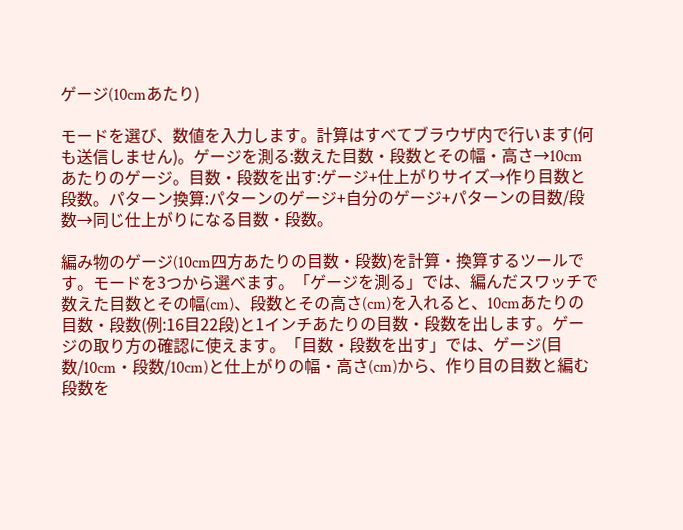ゲージ(10cmあたり)

モードを選び、数値を入力します。計算はすべてブラウザ内で行います(何も送信しません)。ゲージを測る:数えた目数・段数とその幅・高さ→10cmあたりのゲージ。目数・段数を出す:ゲージ+仕上がりサイズ→作り目数と段数。パターン換算:パターンのゲージ+自分のゲージ+パターンの目数/段数→同じ仕上がりになる目数・段数。

編み物のゲージ(10cm四方あたりの目数・段数)を計算・換算するツールです。モードを3つから選べます。「ゲージを測る」では、編んだスワッチで数えた目数とその幅(cm)、段数とその高さ(cm)を入れると、10cmあたりの目数・段数(例:16目22段)と1インチあたりの目数・段数を出します。ゲージの取り方の確認に使えます。「目数・段数を出す」では、ゲージ(目数/10cm・段数/10cm)と仕上がりの幅・高さ(cm)から、作り目の目数と編む段数を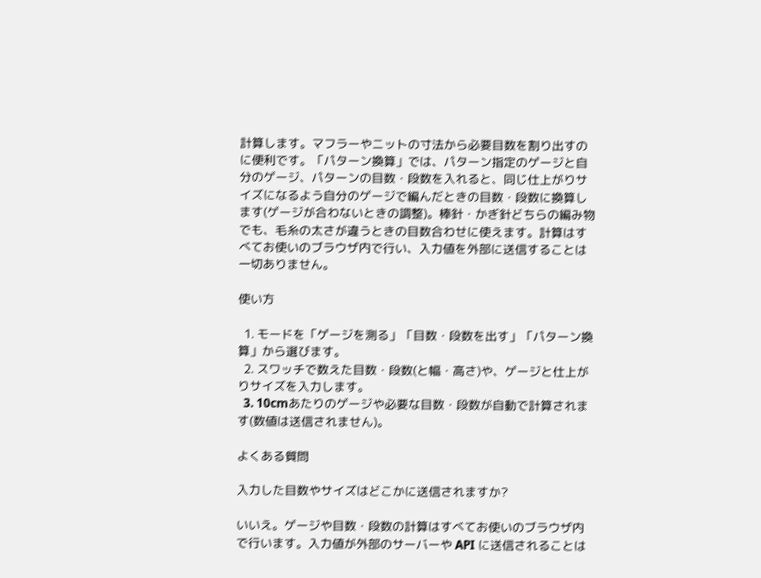計算します。マフラーやニットの寸法から必要目数を割り出すのに便利です。「パターン換算」では、パターン指定のゲージと自分のゲージ、パターンの目数・段数を入れると、同じ仕上がりサイズになるよう自分のゲージで編んだときの目数・段数に換算します(ゲージが合わないときの調整)。棒針・かぎ針どちらの編み物でも、毛糸の太さが違うときの目数合わせに使えます。計算はすべてお使いのブラウザ内で行い、入力値を外部に送信することは一切ありません。

使い方

  1. モードを「ゲージを測る」「目数・段数を出す」「パターン換算」から選びます。
  2. スワッチで数えた目数・段数(と幅・高さ)や、ゲージと仕上がりサイズを入力します。
  3. 10cmあたりのゲージや必要な目数・段数が自動で計算されます(数値は送信されません)。

よくある質問

入力した目数やサイズはどこかに送信されますか?

いいえ。ゲージや目数・段数の計算はすべてお使いのブラウザ内で行います。入力値が外部のサーバーや API に送信されることは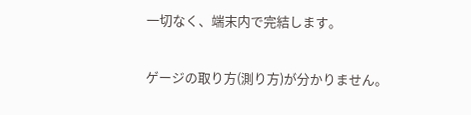一切なく、端末内で完結します。

ゲージの取り方(測り方)が分かりません。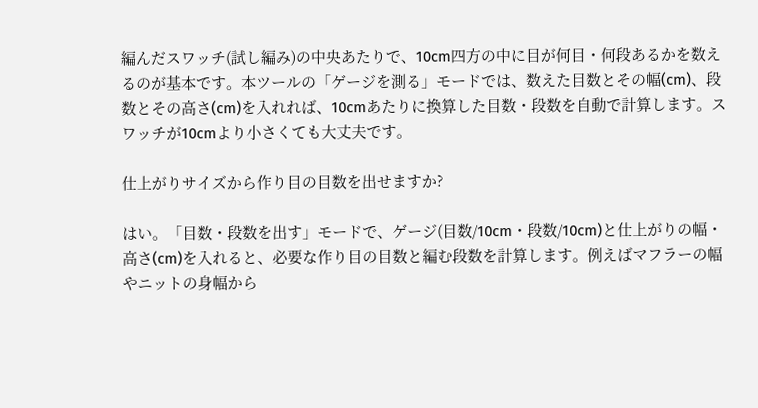編んだスワッチ(試し編み)の中央あたりで、10cm四方の中に目が何目・何段あるかを数えるのが基本です。本ツールの「ゲージを測る」モードでは、数えた目数とその幅(cm)、段数とその高さ(cm)を入れれば、10cmあたりに換算した目数・段数を自動で計算します。スワッチが10cmより小さくても大丈夫です。

仕上がりサイズから作り目の目数を出せますか?

はい。「目数・段数を出す」モードで、ゲージ(目数/10cm・段数/10cm)と仕上がりの幅・高さ(cm)を入れると、必要な作り目の目数と編む段数を計算します。例えばマフラーの幅やニットの身幅から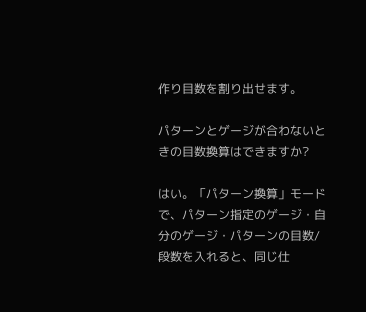作り目数を割り出せます。

パターンとゲージが合わないときの目数換算はできますか?

はい。「パターン換算」モードで、パターン指定のゲージ・自分のゲージ・パターンの目数/段数を入れると、同じ仕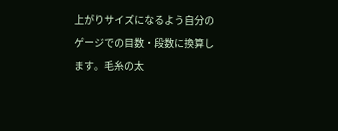上がりサイズになるよう自分のゲージでの目数・段数に換算します。毛糸の太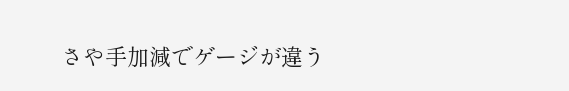さや手加減でゲージが違う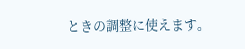ときの調整に使えます。